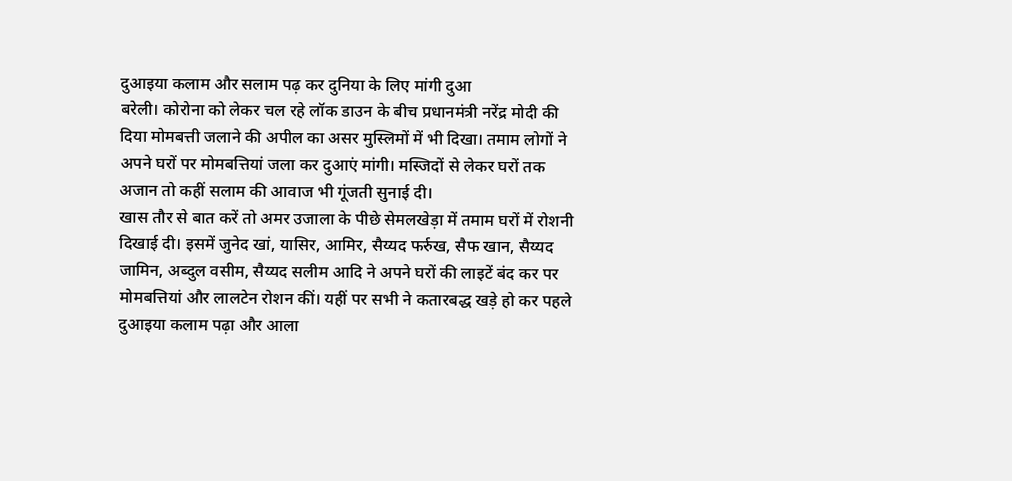दुआइया कलाम और सलाम पढ़ कर दुनिया के लिए मांगी दुआ
बरेली। कोरोना को लेकर चल रहे लॉक डाउन के बीच प्रधानमंत्री नरेंद्र मोदी की दिया मोमबत्ती जलाने की अपील का असर मुस्लिमों में भी दिखा। तमाम लोगों ने अपने घरों पर मोमबत्तियां जला कर दुआएं मांगी। मस्जिदों से लेकर घरों तक अजान तो कहीं सलाम की आवाज भी गूंजती सुनाई दी।
खास तौर से बात करें तो अमर उजाला के पीछे सेमलखेड़ा में तमाम घरों में रोशनी दिखाई दी। इसमें जुनेद खां, यासिर, आमिर, सैय्यद फर्रुख, सैफ खान, सैय्यद जामिन, अब्दुल वसीम, सैय्यद सलीम आदि ने अपने घरों की लाइटें बंद कर पर मोमबत्तियां और लालटेन रोशन कीं। यहीं पर सभी ने कतारबद्ध खड़े हो कर पहले दुआइया कलाम पढ़ा और आला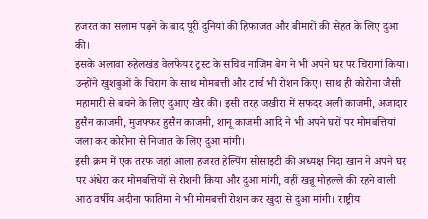हजरत का सलाम पढ़ने के बाद पूरी दुनियां की हिफाजत और बीमारों की सेहत के लिए दुआ की।
इसके अलावा रुहेलखंड वेलफेयर ट्रस्ट के सचिव नाजिम बेग ने भी अपने घर पर चिरागां किया। उन्होंने खुशबुओं के चिराग के साथ मोमबत्ती और टार्च भी रोशन किए। साथ ही कोरोना जैसी महामारी से बचने के लिए दुआए खैर की। इसी तरह जखीरा में सफदर अली काजमी, अजादार हुसैन काजमी, मुजफ्फर हुसैन काजमी, शानू काजमी आदि ने भी अपने घरों पर मोमबत्तियां जला कर कोरोना से निजात के लिए दुआ मांगी।
इसी क्रम में एक तरफ जहां आला हजरत हेल्पिंग सोसाइटी की अध्यक्ष निदा खान ने अपने घर पर अंधेरा कर मोमबत्तियों से रोशनी किया और दुआ मांगी, वहीं खन्नू मोहल्ले की रहने वाली आठ वर्षीय अदीना फातिमा ने भी मोमबत्ती रोशन कर खुदा से दुआ मांगी। राष्ट्रीय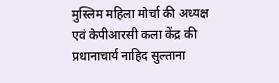मुस्लिम महिला मोर्चा की अध्यक्ष एवं केपीआरसी कला केंद्र की प्रधानाचार्य नाहिद सुल्ताना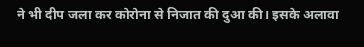ने भी दीप जला कर कोरोना से निजात की दुआ की। इसके अलावा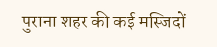पुराना शहर की कई मस्जिदों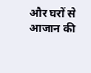और घरों से आजान की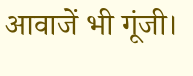आवाजें भी गूंजी।